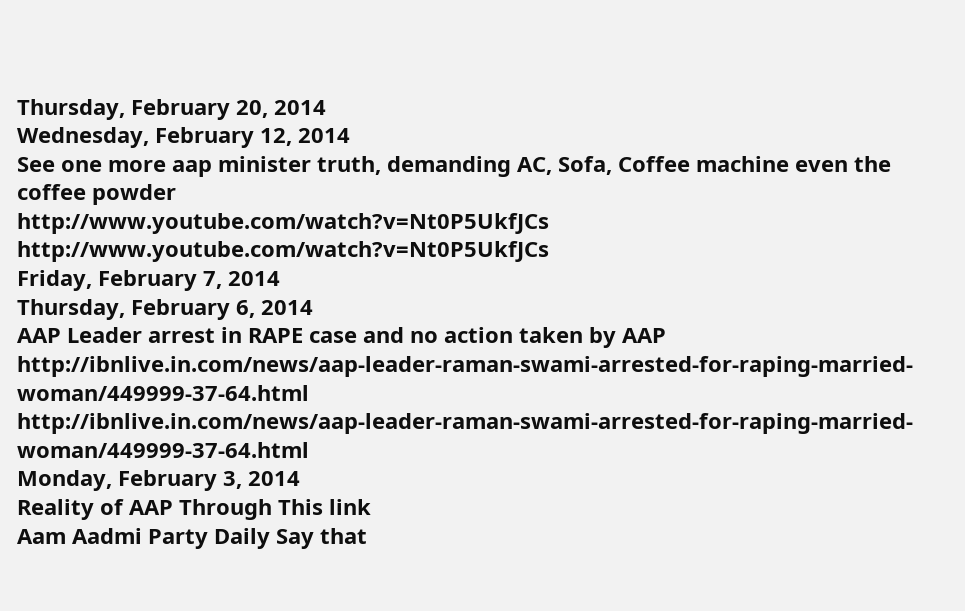Thursday, February 20, 2014
Wednesday, February 12, 2014
See one more aap minister truth, demanding AC, Sofa, Coffee machine even the coffee powder
http://www.youtube.com/watch?v=Nt0P5UkfJCs
http://www.youtube.com/watch?v=Nt0P5UkfJCs
Friday, February 7, 2014
Thursday, February 6, 2014
AAP Leader arrest in RAPE case and no action taken by AAP
http://ibnlive.in.com/news/aap-leader-raman-swami-arrested-for-raping-married-woman/449999-37-64.html
http://ibnlive.in.com/news/aap-leader-raman-swami-arrested-for-raping-married-woman/449999-37-64.html
Monday, February 3, 2014
Reality of AAP Through This link
Aam Aadmi Party Daily Say that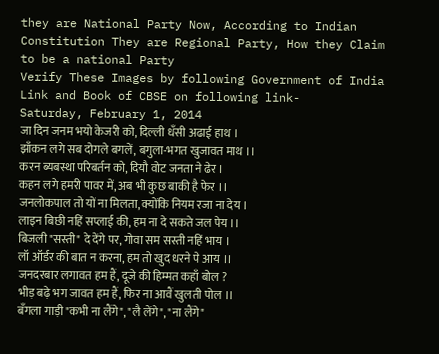they are National Party Now, According to Indian Constitution They are Regional Party, How they Claim to be a national Party
Verify These Images by following Government of India Link and Book of CBSE on following link-
Saturday, February 1, 2014
जा दिन जनम भयो केजरी को, दिल्ली धँसी अढाई हाथ ।
झाँकन लगे सब दोगले बगलें, बगुला-भगत खुजावत माथ ।।
करन ब्यबस्था परिबर्तन को, दियौ वोट जनता ने ढेर ।
कहन लगे हमरी पावर में, अब भी कुछ बाकी है फेर ।।
जनलोकपाल तो यों ना मिलता, क्योंकि नियम रजा ना देय ।
लाइन बिछी नहिं सप्लाई की, हम ना दे सकते जल पेय ।।
बिजली "सस्ती" दे देंगे पर, गोवा सम सस्ती नहिं भाय ।
लॉ ऑर्डर की बात न करना, हम तो खुद धरने पे आय ।।
जनदरबार लगावत हम हैं, दूजे की हिम्मत कहाँ बोल ?
भीड़ बढ़े भग जावत हम हैं, फिर ना आवैं खुलती पोल ।।
बँगला गाड़ी "कभी ना लैंगे", "लै लेंगे", "ना लैंगे"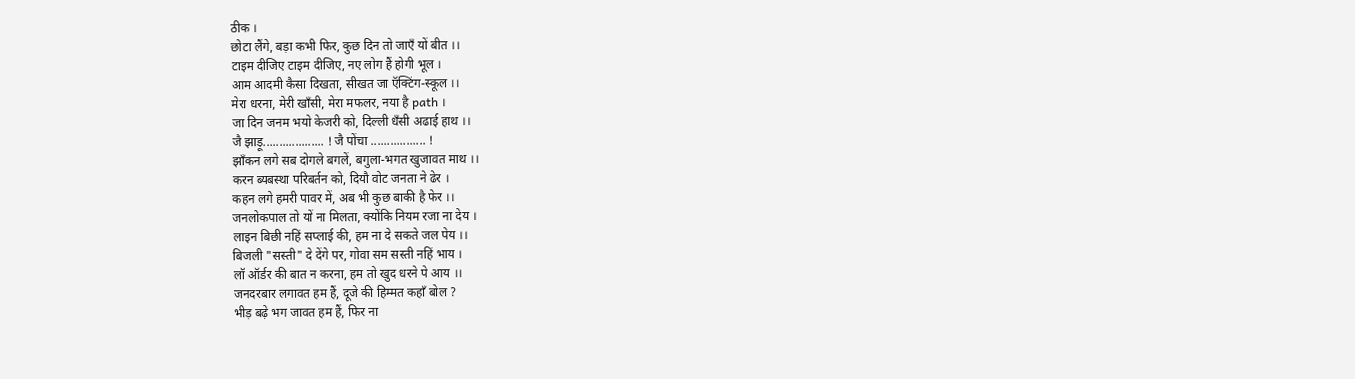ठीक ।
छोटा लैंगे, बड़ा कभी फिर, कुछ दिन तो जाएँ यों बीत ।।
टाइम दीजिए टाइम दीजिए, नए लोग हैं होगी भूल ।
आम आदमी कैसा दिखता, सीखत जा ऍक्टिंग-स्कूल ।।
मेरा धरना, मेरी खाँसी, मेरा मफलर, नया है path ।
जा दिन जनम भयो केजरी को, दिल्ली धँसी अढाई हाथ ।।
जै झाड़ू................... ! जै पोंचा ................. !
झाँकन लगे सब दोगले बगलें, बगुला-भगत खुजावत माथ ।।
करन ब्यबस्था परिबर्तन को, दियौ वोट जनता ने ढेर ।
कहन लगे हमरी पावर में, अब भी कुछ बाकी है फेर ।।
जनलोकपाल तो यों ना मिलता, क्योंकि नियम रजा ना देय ।
लाइन बिछी नहिं सप्लाई की, हम ना दे सकते जल पेय ।।
बिजली "सस्ती" दे देंगे पर, गोवा सम सस्ती नहिं भाय ।
लॉ ऑर्डर की बात न करना, हम तो खुद धरने पे आय ।।
जनदरबार लगावत हम हैं, दूजे की हिम्मत कहाँ बोल ?
भीड़ बढ़े भग जावत हम हैं, फिर ना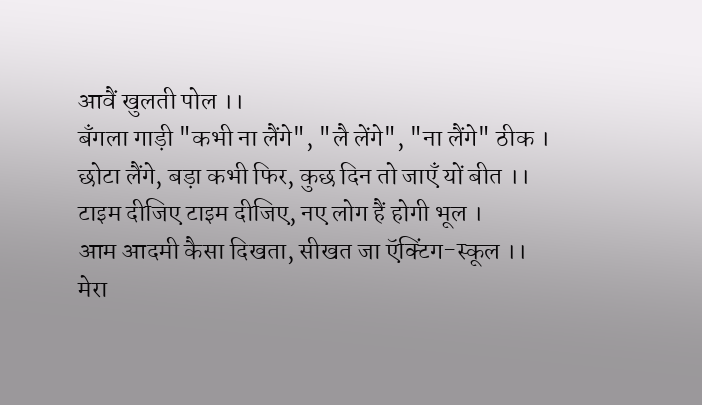आवैं खुलती पोल ।।
बँगला गाड़ी "कभी ना लैंगे", "लै लेंगे", "ना लैंगे" ठीक ।
छोटा लैंगे, बड़ा कभी फिर, कुछ दिन तो जाएँ यों बीत ।।
टाइम दीजिए टाइम दीजिए, नए लोग हैं होगी भूल ।
आम आदमी कैसा दिखता, सीखत जा ऍक्टिंग-स्कूल ।।
मेरा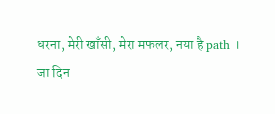धरना, मेरी खाँसी, मेरा मफलर, नया है path ।
जा दिन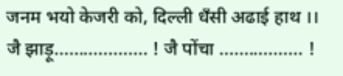जनम भयो केजरी को, दिल्ली धँसी अढाई हाथ ।।
जै झाड़ू................... ! जै पोंचा ................. !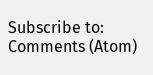Subscribe to:
Comments (Atom)